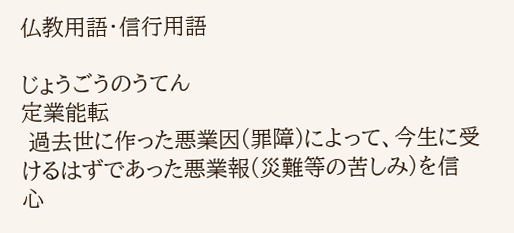仏教用語・信行用語

じょうごうのうてん
定業能転
 過去世に作った悪業因(罪障)によって、今生に受けるはずであった悪業報(災難等の苦しみ)を信心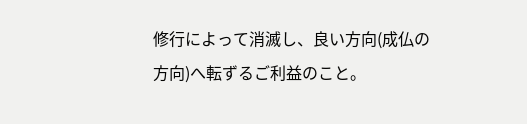修行によって消滅し、良い方向(成仏の方向)へ転ずるご利益のこと。